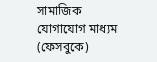সামাজিক যোগাযোগ মাধ্যম (ফেসবুকে)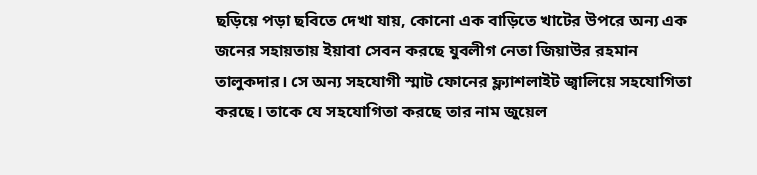ছড়িয়ে পড়া ছবিতে দেখা যায়, কোনো এক বাড়িতে খাটের উপরে অন্য এক জনের সহায়তায় ইয়াবা সেবন করছে যুবলীগ নেতা জিয়াউর রহমান তালুকদার। সে অন্য সহযোগী স্মাট ফোনের ফ্ল্যাশলাইট জ্বালিয়ে সহযোগিতা করছে। তাকে যে সহযোগিতা করছে তার নাম জুয়েল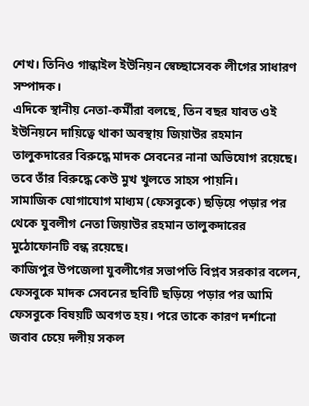শেখ। তিনিও গান্ধাইল ইউনিয়ন স্বেচ্ছাসেবক লীগের সাধারণ সম্পাদক।
এদিকে স্থানীয় নেতা-কর্মীরা বলছে, তিন বছর যাবত ওই ইউনিয়নে দায়িত্বে থাকা অবস্থায় জিয়াউর রহমান তালুকদারের বিরুদ্ধে মাদক সেবনের নানা অভিযোগ রয়েছে। তবে তাঁর বিরুদ্ধে কেউ মুখ খুলতে সাহস পায়নি।
সামাজিক যোগাযোগ মাধ্যম (ফেসবুকে) ছড়িয়ে পড়ার পর থেকে যুবলীগ নেতা জিয়াউর রহমান তালুকদারের মুঠোফোনটি বন্ধ রয়েছে।
কাজিপুর উপজেলা যুবলীগের সভাপতি বিপ্লব সরকার বলেন, ফেসবুকে মাদক সেবনের ছবিটি ছড়িয়ে পড়ার পর আমি ফেসবুকে বিষয়টি অবগত হয়। পরে তাকে কারণ দর্শানো জবাব চেয়ে দলীয় সকল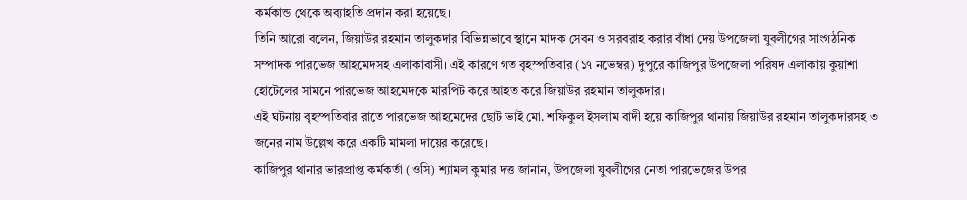কর্মকান্ড থেকে অব্যাহতি প্রদান করা হয়েছে।
তিনি আরো বলেন, জিয়াউর রহমান তালুকদার বিভিন্নভাবে স্থানে মাদক সেবন ও সরবরাহ করার বাঁধা দেয় উপজেলা যুবলীগের সাংগঠনিক সম্পাদক পারভেজ আহমেদসহ এলাকাবাসী। এই কারণে গত বৃহস্পতিবার (১৭ নভেম্বর) দুপুরে কাজিপুর উপজেলা পরিষদ এলাকায় কুয়াশা হোটেলের সামনে পারভেজ আহমেদকে মারপিট করে আহত করে জিয়াউর রহমান তালুকদার।
এই ঘটনায় বৃহস্পতিবার রাতে পারভেজ আহমেদের ছোট ভাই মো. শফিকুল ইসলাম বাদী হয়ে কাজিপুর থানায় জিয়াউর রহমান তালুকদারসহ ৩ জনের নাম উল্লেখ করে একটি মামলা দায়ের করেছে।
কাজিপুর থানার ভারপ্রাপ্ত কর্মকর্তা (ওসি) শ্যামল কুমার দত্ত জানান, উপজেলা যুবলীগের নেতা পারভেজের উপর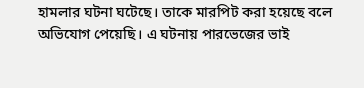হামলার ঘটনা ঘটেছে। তাকে মারপিট করা হয়েছে বলে অভিযোগ পেয়েছি। এ ঘটনায় পারভেজের ভাই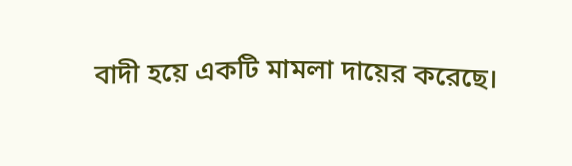বাদী হয়ে একটি মামলা দায়ের করেছে।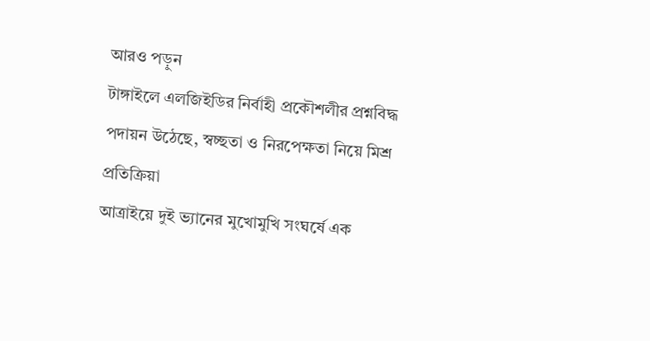আরও পড়ুন
টাঙ্গাইলে এলজিইডির নির্বাহী প্রকৌশলীর প্রশ্নবিদ্ধ পদায়ন উঠেছে, স্বচ্ছতা ও নিরপেক্ষতা নিয়ে মিশ্র প্রতিক্রিয়া
আত্রাইয়ে দুই ভ্যানের মুখোমুখি সংঘর্ষে এক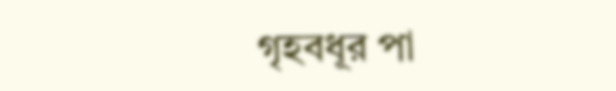গৃহবধূর পা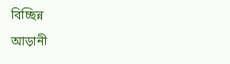বিচ্ছিন্ন
আড়ানী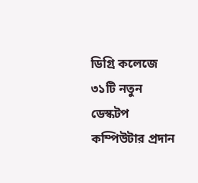ডিগ্রি কলেজে ৩১টি নতুন ডেস্কটপ কম্পিউটার প্রদান